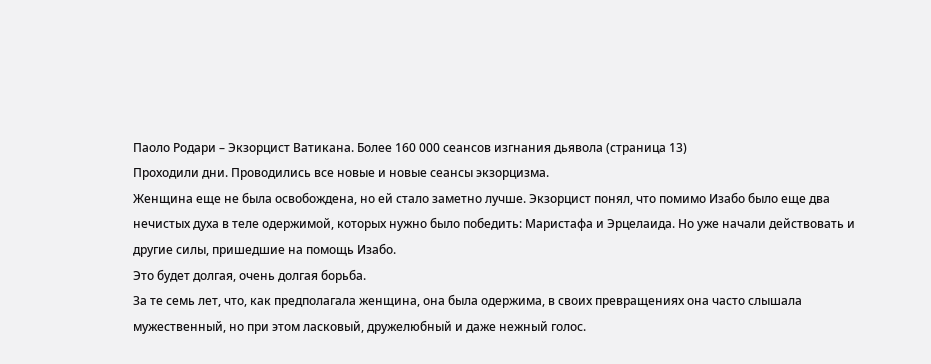Паоло Родари – Экзорцист Ватикана. Более 160 000 сеансов изгнания дьявола (страница 13)
Проходили дни. Проводились все новые и новые сеансы экзорцизма.
Женщина еще не была освобождена, но ей стало заметно лучше. Экзорцист понял, что помимо Изабо было еще два нечистых духа в теле одержимой, которых нужно было победить: Маристафа и Эрцелаида. Но уже начали действовать и другие силы, пришедшие на помощь Изабо.
Это будет долгая, очень долгая борьба.
За те семь лет, что, как предполагала женщина, она была одержима, в своих превращениях она часто слышала мужественный, но при этом ласковый, дружелюбный и даже нежный голос.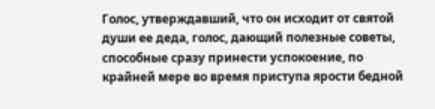Голос, утверждавший, что он исходит от святой души ее деда, голос, дающий полезные советы, способные сразу принести успокоение, по крайней мере во время приступа ярости бедной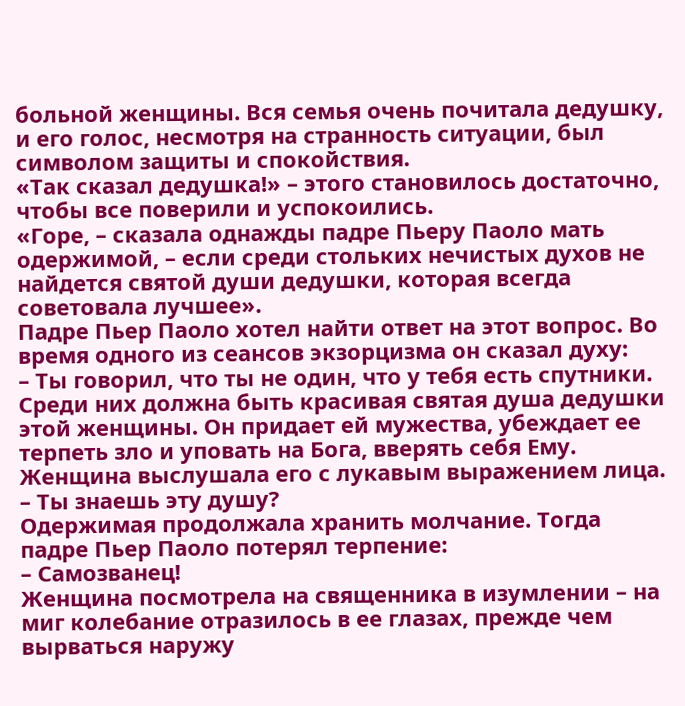больной женщины. Вся семья очень почитала дедушку, и его голос, несмотря на странность ситуации, был символом защиты и спокойствия.
«Так сказал дедушка!» – этого становилось достаточно, чтобы все поверили и успокоились.
«Горе, – сказала однажды падре Пьеру Паоло мать одержимой, – если среди стольких нечистых духов не найдется святой души дедушки, которая всегда советовала лучшее».
Падре Пьер Паоло хотел найти ответ на этот вопрос. Во время одного из сеансов экзорцизма он сказал духу:
– Ты говорил, что ты не один, что у тебя есть спутники. Среди них должна быть красивая святая душа дедушки этой женщины. Он придает ей мужества, убеждает ее терпеть зло и уповать на Бога, вверять себя Ему.
Женщина выслушала его с лукавым выражением лица.
– Ты знаешь эту душу?
Одержимая продолжала хранить молчание. Тогда падре Пьер Паоло потерял терпение:
– Самозванец!
Женщина посмотрела на священника в изумлении – на миг колебание отразилось в ее глазах, прежде чем вырваться наружу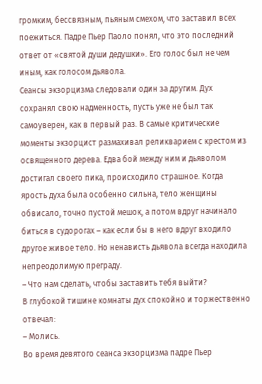громким, бессвязным, пьяным смехом, что заставил всех поежиться. Падре Пьер Паоло понял, что это последний ответ от «святой души дедушки». Его голос был не чем иным, как голосом дьявола.
Сеансы экзорцизма следовали один за другим. Дух сохранял свою надменность, пусть уже не был так самоуверен, как в первый раз. В самые критические моменты экзорцист размахивал реликварием с крестом из освященного дерева. Едва бой между ним и дьяволом достигал своего пика, происходило страшное. Когда ярость духа была особенно сильна, тело женщины обвисало, точно пустой мешок, а потом вдруг начинало биться в судорогах – как если бы в него вдруг входило другое живое тело. Но ненависть дьявола всегда находила непреодолимую преграду.
– Что нам сделать, чтобы заставить тебя выйти?
В глубокой тишине комнаты дух спокойно и торжественно отвечал:
– Молись.
Во время девятого сеанса экзорцизма падре Пьер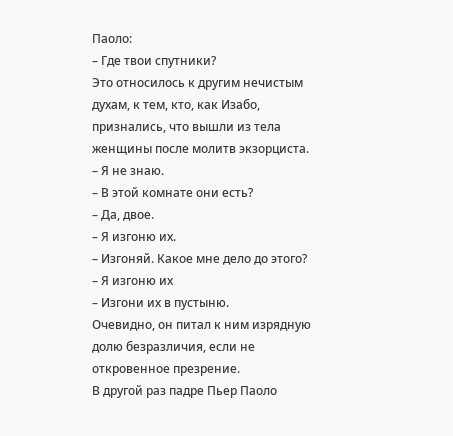Паоло:
– Где твои спутники?
Это относилось к другим нечистым духам, к тем, кто, как Изабо, признались, что вышли из тела женщины после молитв экзорциста.
– Я не знаю.
– В этой комнате они есть?
– Да, двое.
– Я изгоню их.
– Изгоняй. Какое мне дело до этого?
– Я изгоню их
– Изгони их в пустыню.
Очевидно, он питал к ним изрядную долю безразличия, если не откровенное презрение.
В другой раз падре Пьер Паоло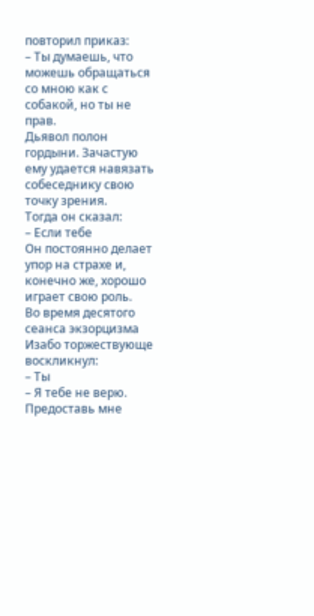повторил приказ:
– Ты думаешь, что можешь обращаться со мною как с собакой, но ты не прав.
Дьявол полон гордыни. Зачастую ему удается навязать собеседнику свою точку зрения.
Тогда он сказал:
– Если тебе
Он постоянно делает упор на страхе и, конечно же, хорошо играет свою роль.
Во время десятого сеанса экзорцизма Изабо торжествующе воскликнул:
– Ты
– Я тебе не верю. Предоставь мне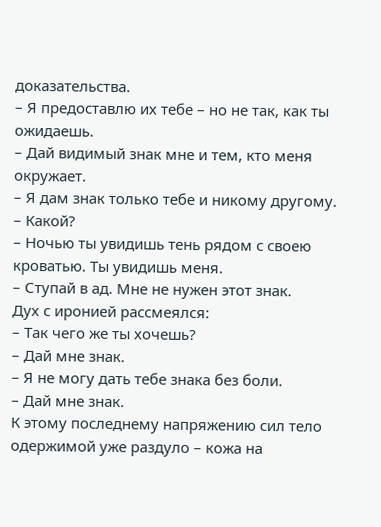доказательства.
– Я предоставлю их тебе – но не так, как ты ожидаешь.
– Дай видимый знак мне и тем, кто меня окружает.
– Я дам знак только тебе и никому другому.
– Какой?
– Ночью ты увидишь тень рядом с своею кроватью. Ты увидишь меня.
– Ступай в ад. Мне не нужен этот знак.
Дух с иронией рассмеялся:
– Так чего же ты хочешь?
– Дай мне знак.
– Я не могу дать тебе знака без боли.
– Дай мне знак.
К этому последнему напряжению сил тело одержимой уже раздуло – кожа на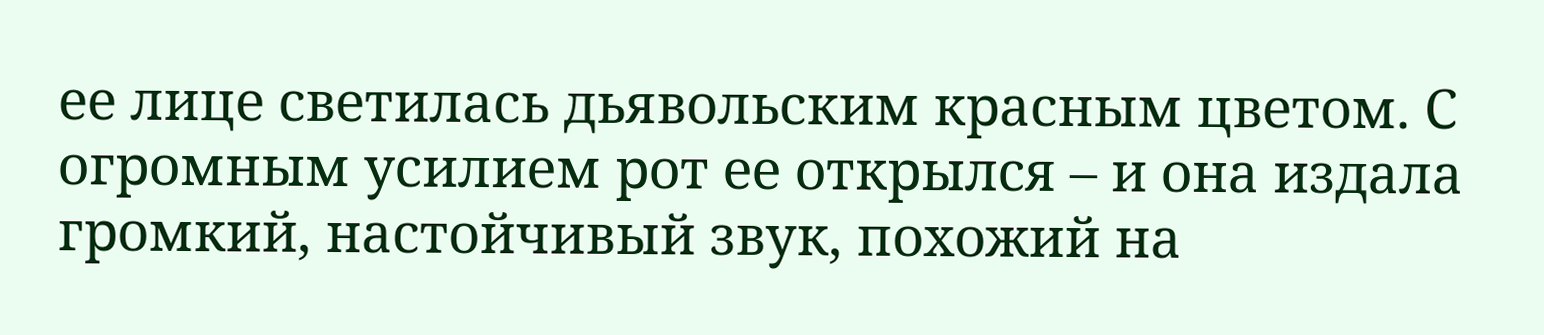ее лице светилась дьявольским красным цветом. С огромным усилием рот ее открылся – и она издала громкий, настойчивый звук, похожий на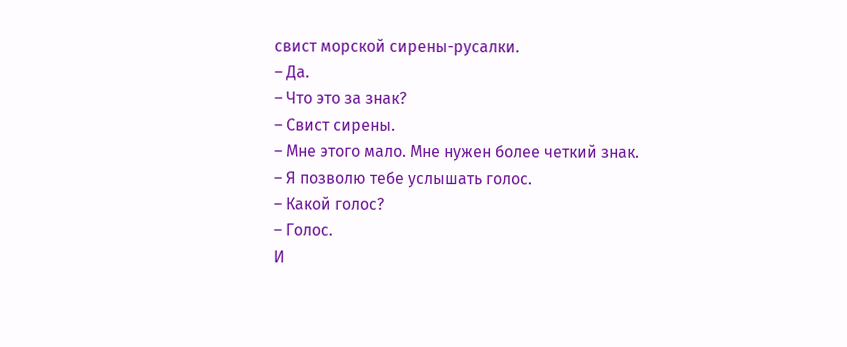свист морской сирены-русалки.
– Да.
– Что это за знак?
– Свист сирены.
– Мне этого мало. Мне нужен более четкий знак.
– Я позволю тебе услышать голос.
– Какой голос?
– Голос.
И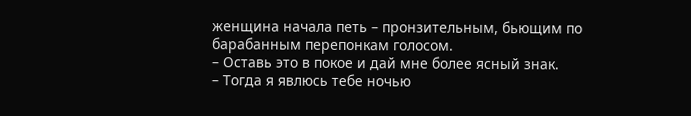женщина начала петь – пронзительным, бьющим по барабанным перепонкам голосом.
– Оставь это в покое и дай мне более ясный знак.
– Тогда я явлюсь тебе ночью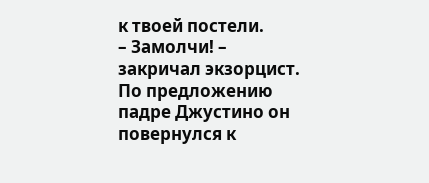к твоей постели.
– Замолчи! – закричал экзорцист.
По предложению падре Джустино он повернулся к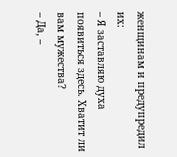женщинам и предупредил их:
– Я заставляю духа появиться здесь. Хватит ли вам мужества?
– Да, –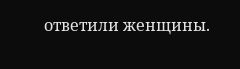ответили женщины.